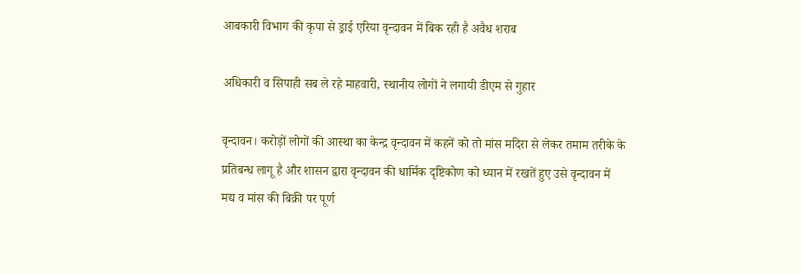आबकारी विभाग की कृपा से ड्राई एरिया वृन्दावन में बिक रही है अवैध शराब

अधिकारी व सिपाही सब ले रहे माहवारी, स्थानीय लोगों ने लगायी डीएम से गुहार

वृन्दावन। करोड़ों लोगों की आस्था का केन्द्र वृन्दावन में कहनें को तो मांस मदिरा से लेकर तमाम तरीके के प्रतिबन्ध लागू है और शासन द्वारा वृन्दावन की धार्मिक दृष्टिकोण को ध्यान में रखतें हुए उसे वृन्दावन में मद्य व मांस की बिक्री पर पूर्ण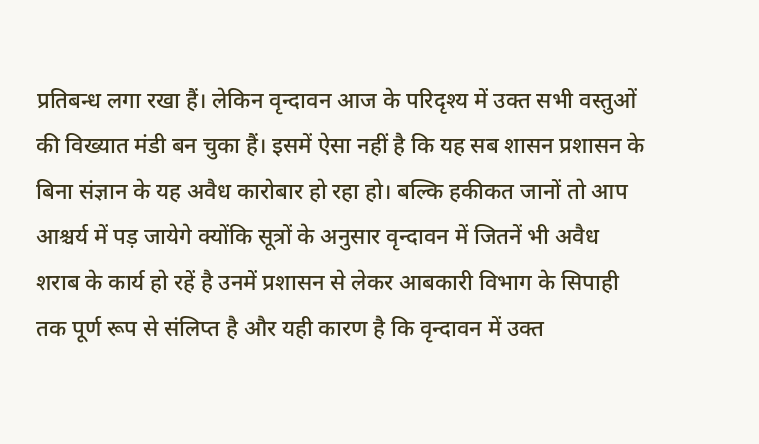प्रतिबन्ध लगा रखा हैं। लेकिन वृन्दावन आज के परिदृश्य में उक्त सभी वस्तुओं की विख्यात मंडी बन चुका हैं। इसमें ऐसा नहीं है कि यह सब शासन प्रशासन के बिना संज्ञान के यह अवैध कारोबार हो रहा हो। बल्कि हकीकत जानों तो आप आश्चर्य में पड़ जायेगे क्योंकि सूत्रों के अनुसार वृन्दावन में जितनें भी अवैध शराब के कार्य हो रहें है उनमें प्रशासन से लेकर आबकारी विभाग के सिपाही तक पूर्ण रूप से संलिप्त है और यही कारण है कि वृन्दावन में उक्त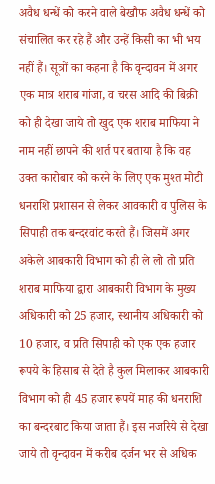अवैध धन्धें को करने वाले बेखौफ अवैध धन्धें को संचालित कर रहे हैं और उन्हें किसी का भी भय नहीं हैं। सूत्रों का कहना है कि वृन्दावन में अगर एक मात्र शराब गांजा, व चरस आदि की बिक्री को ही देखा जाये तो खुद एक शराब माफिया ने नाम नहीं छापने की शर्त पर बताया है कि वह उक्त कारोबार को करने के लिए एक मुश्त मोटी धनराशि प्रशासन से लेकर आवकारी व पुलिस के सिपाही तक बन्दरवांट करते हैं। जिसमें अगर अकेले आबकारी विभाग को ही ले लो तो प्रति शराब माफिया द्वारा आबकारी विभाग के मुख्य अधिकारी को 25 हजार, स्थानीय अधिकारी को 10 हजार, व प्रति सिपाही को एक एक हजार रूपये के हिसाब से देते है कुल मिलाकर आबकारी विभाग को ही 45 हजार रूपयें माह की धनराशि का बन्दरबाट किया जाता हैं। इस नजरिये से देखा जाये तो वृन्दावन में करीब दर्जन भर से अधिक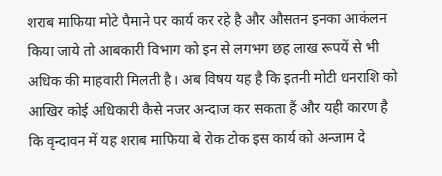शराब माफिया मोटे पैमाने पर कार्य कर रहे है और औसतन इनका आकंलन किया जाये तो आबकारी विभाग को इन से लगभग छह लाख रूपयें से भी अधिक की माहवारी मिलती है। अब विषय यह है कि इतनी मोटी धनराशि को आखिर कोई अधिकारी कैसे नजर अन्दाज कर सकता हैं और यही कारण है कि वृन्दावन में यह शराब माफिया बे रोक टोक इस कार्य को अन्जाम दे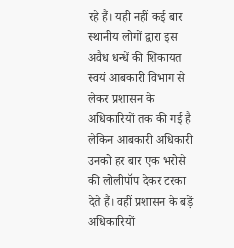रहे हैं। यही नहीं कई बार स्थानीय लोगों द्वारा इस अवैध धन्धें की शिकायत स्वयं आबकारी विभाग से लेकर प्रशासन के अधिकारियों तक की गई है लेकिन आबकारी अधिकारी उनको हर बार एक भरोसे की लोलीपॉप देकर टरका देते हैं। वहीं प्रशासन के बड़ें अधिकारियों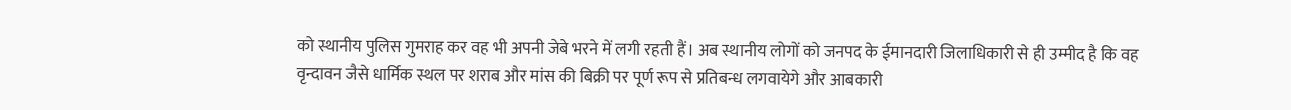को स्थानीय पुलिस गुमराह कर वह भी अपनी जेबे भरने में लगी रहती हैं। अब स्थानीय लोगों को जनपद के ईमानदारी जिलाधिकारी से ही उम्मीद है कि वह वृन्दावन जैसे धार्मिक स्थल पर शराब और मांस की बिक्री पर पूर्ण रूप से प्रतिबन्ध लगवायेगे और आबकारी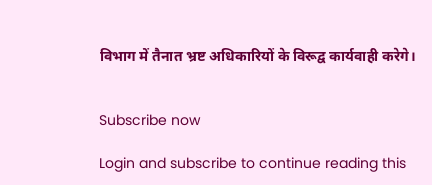विभाग में तैनात भ्रष्ट अधिकारियों के विरूद्व कार्यवाही करेगे।


Subscribe now

Login and subscribe to continue reading this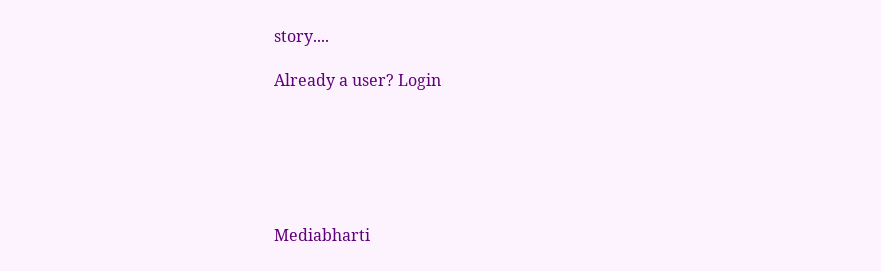story....

Already a user? Login






Mediabharti